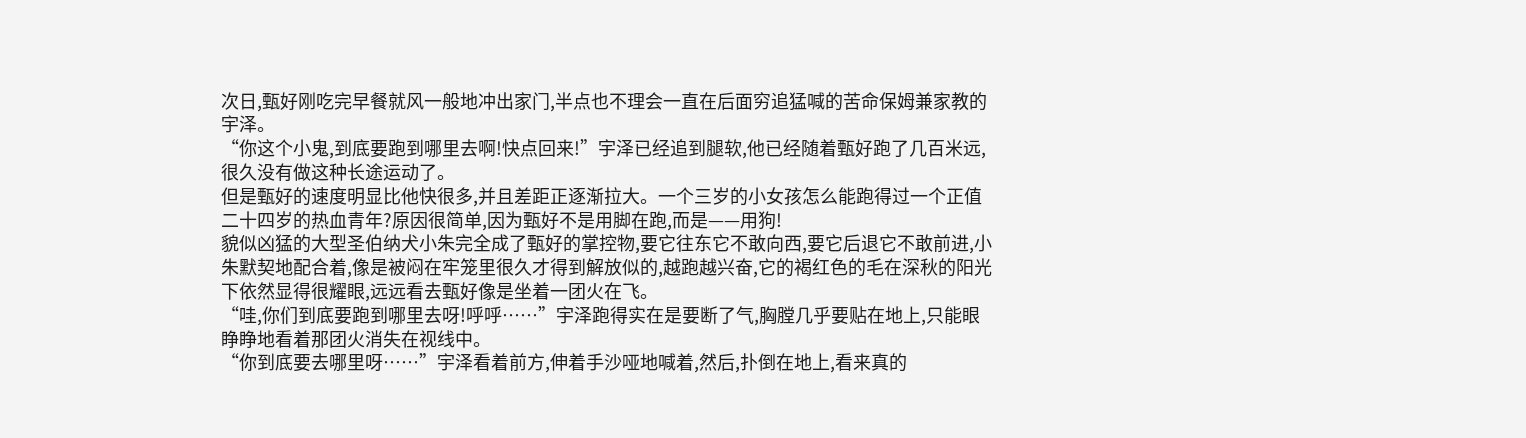次日,甄好刚吃完早餐就风一般地冲出家门,半点也不理会一直在后面穷追猛喊的苦命保姆兼家教的宇泽。
“你这个小鬼,到底要跑到哪里去啊!快点回来!”宇泽已经追到腿软,他已经随着甄好跑了几百米远,很久没有做这种长途运动了。
但是甄好的速度明显比他快很多,并且差距正逐渐拉大。一个三岁的小女孩怎么能跑得过一个正值二十四岁的热血青年?原因很简单,因为甄好不是用脚在跑,而是——用狗!
貌似凶猛的大型圣伯纳犬小朱完全成了甄好的掌控物,要它往东它不敢向西,要它后退它不敢前进,小朱默契地配合着,像是被闷在牢笼里很久才得到解放似的,越跑越兴奋,它的褐红色的毛在深秋的阳光下依然显得很耀眼,远远看去甄好像是坐着一团火在飞。
“哇,你们到底要跑到哪里去呀!呼呼……”宇泽跑得实在是要断了气,胸膛几乎要贴在地上,只能眼睁睁地看着那团火消失在视线中。
“你到底要去哪里呀……”宇泽看着前方,伸着手沙哑地喊着,然后,扑倒在地上,看来真的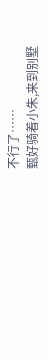不行了……
甄好骑着小朱,来到别墅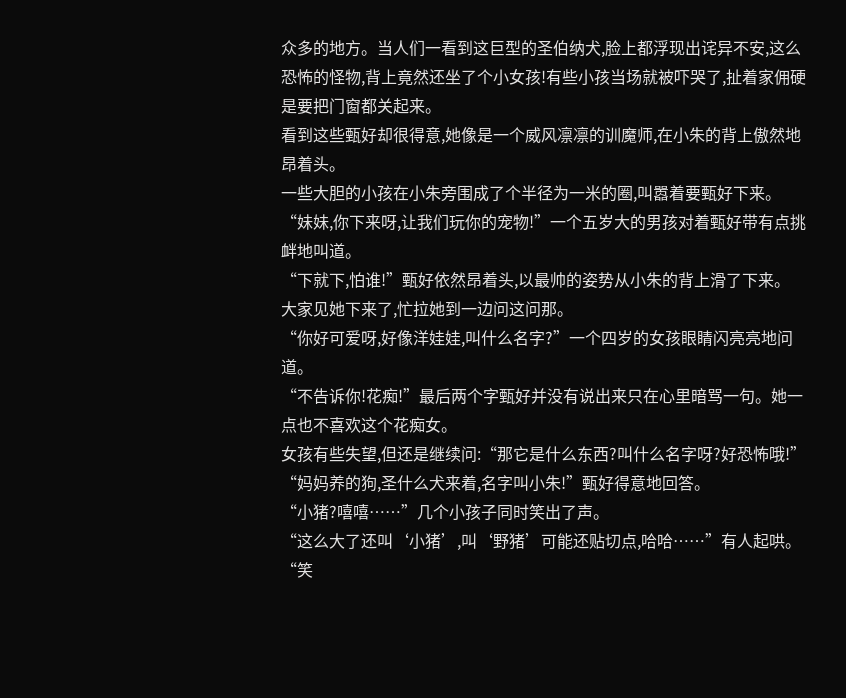众多的地方。当人们一看到这巨型的圣伯纳犬,脸上都浮现出诧异不安,这么恐怖的怪物,背上竟然还坐了个小女孩!有些小孩当场就被吓哭了,扯着家佣硬是要把门窗都关起来。
看到这些甄好却很得意,她像是一个威风凛凛的训魔师,在小朱的背上傲然地昂着头。
一些大胆的小孩在小朱旁围成了个半径为一米的圈,叫嚣着要甄好下来。
“妹妹,你下来呀,让我们玩你的宠物!”一个五岁大的男孩对着甄好带有点挑衅地叫道。
“下就下,怕谁!”甄好依然昂着头,以最帅的姿势从小朱的背上滑了下来。
大家见她下来了,忙拉她到一边问这问那。
“你好可爱呀,好像洋娃娃,叫什么名字?”一个四岁的女孩眼睛闪亮亮地问道。
“不告诉你!花痴!”最后两个字甄好并没有说出来只在心里暗骂一句。她一点也不喜欢这个花痴女。
女孩有些失望,但还是继续问:“那它是什么东西?叫什么名字呀?好恐怖哦!”
“妈妈养的狗,圣什么犬来着,名字叫小朱!”甄好得意地回答。
“小猪?嘻嘻……”几个小孩子同时笑出了声。
“这么大了还叫‘小猪’,叫‘野猪’可能还贴切点,哈哈……”有人起哄。
“笑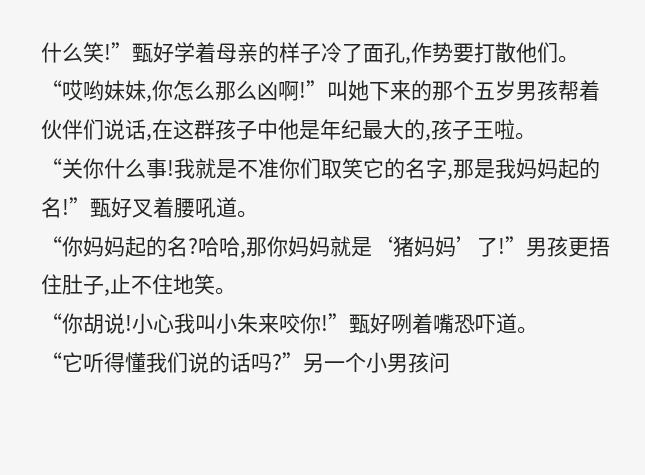什么笑!”甄好学着母亲的样子冷了面孔,作势要打散他们。
“哎哟妹妹,你怎么那么凶啊!”叫她下来的那个五岁男孩帮着伙伴们说话,在这群孩子中他是年纪最大的,孩子王啦。
“关你什么事!我就是不准你们取笑它的名字,那是我妈妈起的名!”甄好叉着腰吼道。
“你妈妈起的名?哈哈,那你妈妈就是‘猪妈妈’了!”男孩更捂住肚子,止不住地笑。
“你胡说!小心我叫小朱来咬你!”甄好咧着嘴恐吓道。
“它听得懂我们说的话吗?”另一个小男孩问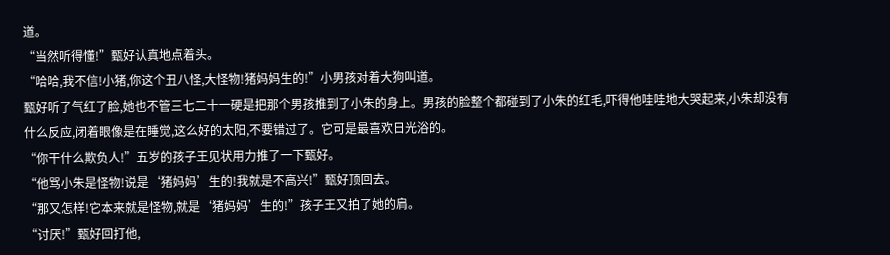道。
“当然听得懂!”甄好认真地点着头。
“哈哈,我不信!小猪,你这个丑八怪,大怪物!猪妈妈生的!”小男孩对着大狗叫道。
甄好听了气红了脸,她也不管三七二十一硬是把那个男孩推到了小朱的身上。男孩的脸整个都碰到了小朱的红毛,吓得他哇哇地大哭起来,小朱却没有什么反应,闭着眼像是在睡觉,这么好的太阳,不要错过了。它可是最喜欢日光浴的。
“你干什么欺负人!”五岁的孩子王见状用力推了一下甄好。
“他骂小朱是怪物!说是‘猪妈妈’生的!我就是不高兴!”甄好顶回去。
“那又怎样!它本来就是怪物,就是‘猪妈妈’生的!”孩子王又拍了她的肩。
“讨厌!”甄好回打他,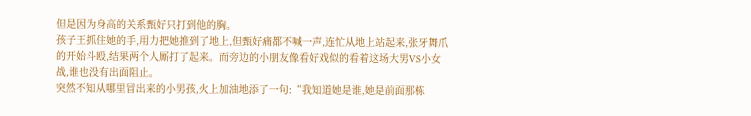但是因为身高的关系甄好只打到他的胸。
孩子王抓住她的手,用力把她推到了地上,但甄好痛都不喊一声,连忙从地上站起来,张牙舞爪的开始斗殴,结果两个人厮打了起来。而旁边的小朋友像看好戏似的看着这场大男VS小女战,谁也没有出面阻止。
突然不知从哪里冒出来的小男孩,火上加油地添了一句:“我知道她是谁,她是前面那栋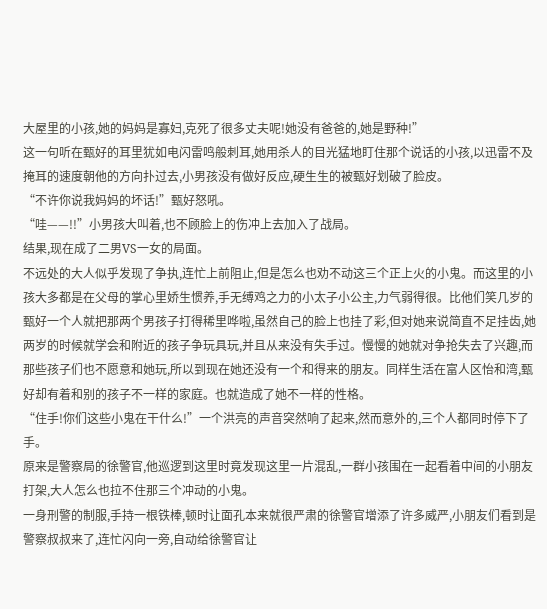大屋里的小孩,她的妈妈是寡妇,克死了很多丈夫呢!她没有爸爸的,她是野种!”
这一句听在甄好的耳里犹如电闪雷鸣般刺耳,她用杀人的目光猛地盯住那个说话的小孩,以迅雷不及掩耳的速度朝他的方向扑过去,小男孩没有做好反应,硬生生的被甄好划破了脸皮。
“不许你说我妈妈的坏话!”甄好怒吼。
“哇——!!”小男孩大叫着,也不顾脸上的伤冲上去加入了战局。
结果,现在成了二男VS一女的局面。
不远处的大人似乎发现了争执,连忙上前阻止,但是怎么也劝不动这三个正上火的小鬼。而这里的小孩大多都是在父母的掌心里娇生惯养,手无缚鸡之力的小太子小公主,力气弱得很。比他们笑几岁的甄好一个人就把那两个男孩子打得稀里哗啦,虽然自己的脸上也挂了彩,但对她来说简直不足挂齿,她两岁的时候就学会和附近的孩子争玩具玩,并且从来没有失手过。慢慢的她就对争抢失去了兴趣,而那些孩子们也不愿意和她玩,所以到现在她还没有一个和得来的朋友。同样生活在富人区怡和湾,甄好却有着和别的孩子不一样的家庭。也就造成了她不一样的性格。
“住手!你们这些小鬼在干什么!”一个洪亮的声音突然响了起来,然而意外的,三个人都同时停下了手。
原来是警察局的徐警官,他巡逻到这里时竟发现这里一片混乱,一群小孩围在一起看着中间的小朋友打架,大人怎么也拉不住那三个冲动的小鬼。
一身刑警的制服,手持一根铁棒,顿时让面孔本来就很严肃的徐警官增添了许多威严,小朋友们看到是警察叔叔来了,连忙闪向一旁,自动给徐警官让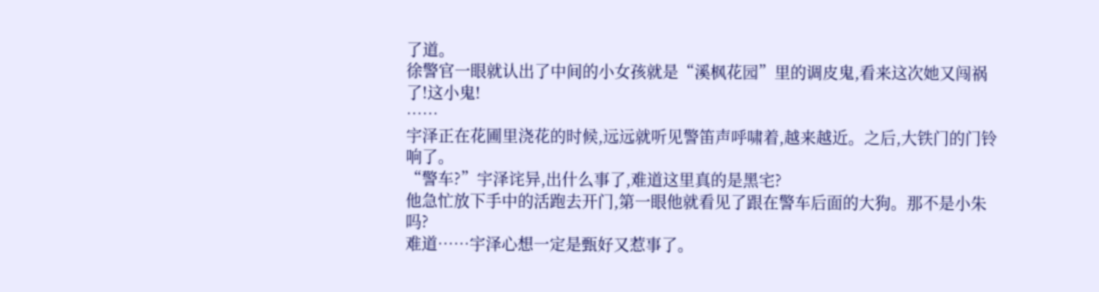了道。
徐警官一眼就认出了中间的小女孩就是“溪枫花园”里的调皮鬼,看来这次她又闯祸了!这小鬼!
……
宇泽正在花圃里浇花的时候,远远就听见警笛声呼啸着,越来越近。之后,大铁门的门铃响了。
“警车?”宇泽诧异,出什么事了,难道这里真的是黑宅?
他急忙放下手中的活跑去开门,第一眼他就看见了跟在警车后面的大狗。那不是小朱吗?
难道……宇泽心想一定是甄好又惹事了。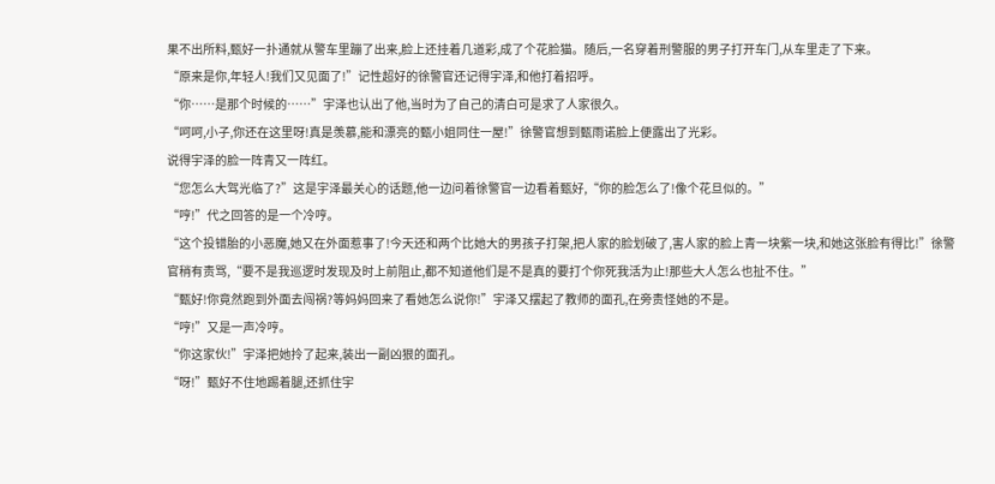果不出所料,甄好一扑通就从警车里蹦了出来,脸上还挂着几道彩,成了个花脸猫。随后,一名穿着刑警服的男子打开车门,从车里走了下来。
“原来是你,年轻人!我们又见面了!”记性超好的徐警官还记得宇泽,和他打着招呼。
“你……是那个时候的……”宇泽也认出了他,当时为了自己的清白可是求了人家很久。
“呵呵,小子,你还在这里呀!真是羡慕,能和漂亮的甄小姐同住一屋!”徐警官想到甄雨诺脸上便露出了光彩。
说得宇泽的脸一阵青又一阵红。
“您怎么大驾光临了?”这是宇泽最关心的话题,他一边问着徐警官一边看着甄好,“你的脸怎么了!像个花旦似的。”
“哼!”代之回答的是一个冷哼。
“这个投错胎的小恶魔,她又在外面惹事了!今天还和两个比她大的男孩子打架,把人家的脸划破了,害人家的脸上青一块紫一块,和她这张脸有得比!”徐警官稍有责骂,“要不是我巡逻时发现及时上前阻止,都不知道他们是不是真的要打个你死我活为止!那些大人怎么也扯不住。”
“甄好!你竟然跑到外面去闯祸?等妈妈回来了看她怎么说你!”宇泽又摆起了教师的面孔,在旁责怪她的不是。
“哼!”又是一声冷哼。
“你这家伙!”宇泽把她拎了起来,装出一副凶狠的面孔。
“呀!”甄好不住地踢着腿,还抓住宇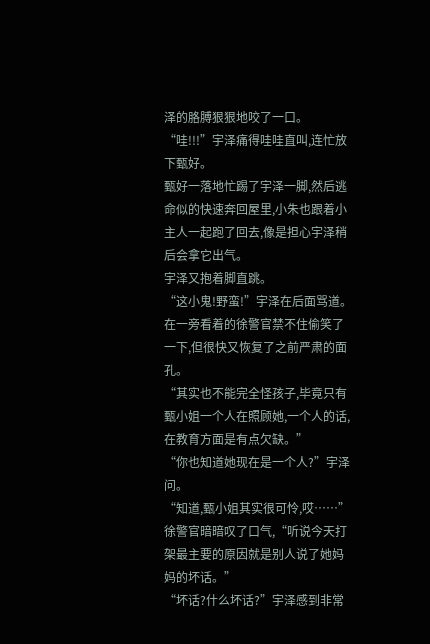泽的胳膊狠狠地咬了一口。
“哇!!!”宇泽痛得哇哇直叫,连忙放下甄好。
甄好一落地忙踢了宇泽一脚,然后逃命似的快速奔回屋里,小朱也跟着小主人一起跑了回去,像是担心宇泽稍后会拿它出气。
宇泽又抱着脚直跳。
“这小鬼!野蛮!”宇泽在后面骂道。
在一旁看着的徐警官禁不住偷笑了一下,但很快又恢复了之前严肃的面孔。
“其实也不能完全怪孩子,毕竟只有甄小姐一个人在照顾她,一个人的话,在教育方面是有点欠缺。”
“你也知道她现在是一个人?”宇泽问。
“知道,甄小姐其实很可怜,哎……”徐警官暗暗叹了口气,“听说今天打架最主要的原因就是别人说了她妈妈的坏话。”
“坏话?什么坏话?”宇泽感到非常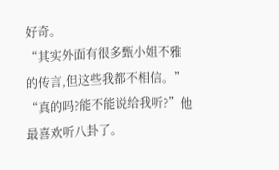好奇。
“其实外面有很多甄小姐不雅的传言,但这些我都不相信。”
“真的吗?能不能说给我听?”他最喜欢听八卦了。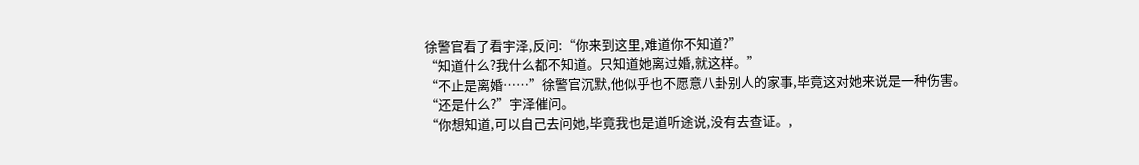徐警官看了看宇泽,反问:“你来到这里,难道你不知道?”
“知道什么?我什么都不知道。只知道她离过婚,就这样。”
“不止是离婚……”徐警官沉默,他似乎也不愿意八卦别人的家事,毕竟这对她来说是一种伤害。
“还是什么?”宇泽催问。
“你想知道,可以自己去问她,毕竟我也是道听途说,没有去查证。,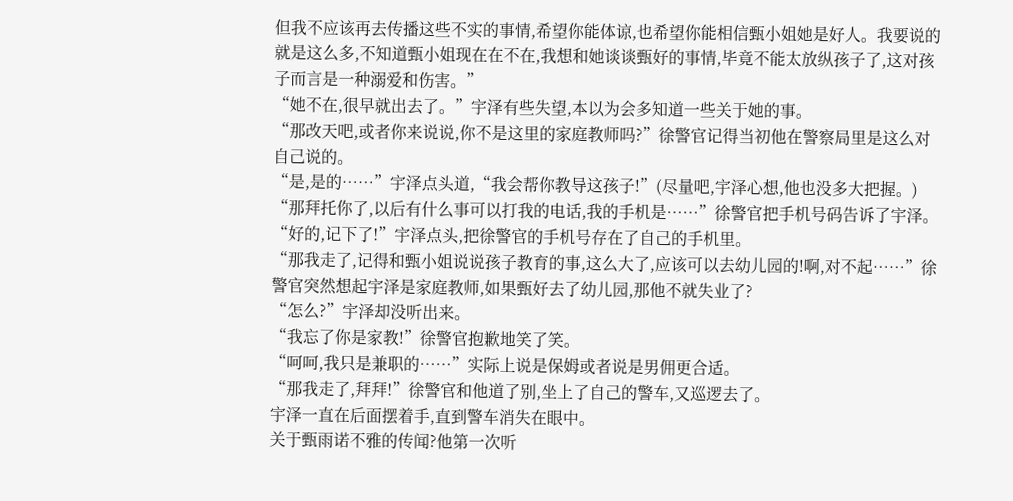但我不应该再去传播这些不实的事情,希望你能体谅,也希望你能相信甄小姐她是好人。我要说的就是这么多,不知道甄小姐现在在不在,我想和她谈谈甄好的事情,毕竟不能太放纵孩子了,这对孩子而言是一种溺爱和伤害。”
“她不在,很早就出去了。”宇泽有些失望,本以为会多知道一些关于她的事。
“那改天吧,或者你来说说,你不是这里的家庭教师吗?”徐警官记得当初他在警察局里是这么对自己说的。
“是,是的……”宇泽点头道,“我会帮你教导这孩子!”(尽量吧,宇泽心想,他也没多大把握。)
“那拜托你了,以后有什么事可以打我的电话,我的手机是……”徐警官把手机号码告诉了宇泽。
“好的,记下了!”宇泽点头,把徐警官的手机号存在了自己的手机里。
“那我走了,记得和甄小姐说说孩子教育的事,这么大了,应该可以去幼儿园的!啊,对不起……”徐警官突然想起宇泽是家庭教师,如果甄好去了幼儿园,那他不就失业了?
“怎么?”宇泽却没听出来。
“我忘了你是家教!”徐警官抱歉地笑了笑。
“呵呵,我只是兼职的……”实际上说是保姆或者说是男佣更合适。
“那我走了,拜拜!”徐警官和他道了别,坐上了自己的警车,又巡逻去了。
宇泽一直在后面摆着手,直到警车消失在眼中。
关于甄雨诺不雅的传闻?他第一次听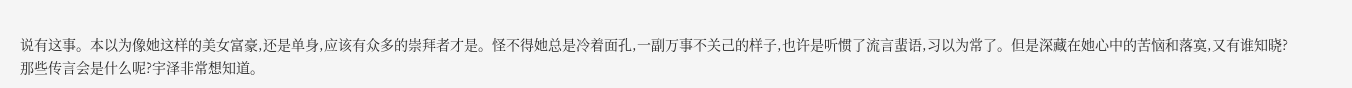说有这事。本以为像她这样的美女富豪,还是单身,应该有众多的崇拜者才是。怪不得她总是冷着面孔,一副万事不关己的样子,也许是听惯了流言蜚语,习以为常了。但是深藏在她心中的苦恼和落寞,又有谁知晓?
那些传言会是什么呢?宇泽非常想知道。